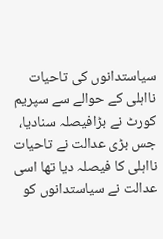سیاستدانوں کی تاحیات نااہلی کے حوالے سے سپریم کورٹ نے بڑافیصلہ سنادیا،
جس بڑی عدالت نے تاحیات نااہلی کا فیصلہ دیا تھا اسی عدالت نے سیاستدانوں کو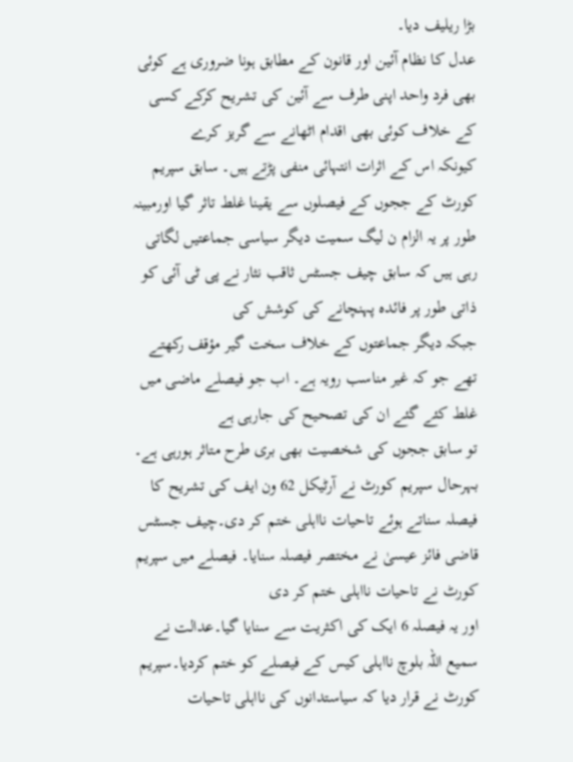بڑا ریلیف دیا۔
عدل کا نظام آئین اور قانون کے مطابق ہونا ضروری ہے کوئی بھی فرد واحد اپنی طرف سے آئین کی تشریح کرکے کسی کے خلاف کوئی بھی اقدام اٹھانے سے گریز کرے
کیونکہ اس کے اثرات انتہائی منفی پڑتے ہیں۔ سابق سپریم کورٹ کے ججوں کے فیصلوں سے یقینا غلط تاثر گیا اورمبینہ طور پر یہ الزام ن لیگ سمیت دیگر سیاسی جماعتیں لگاتی رہی ہیں کہ سابق چیف جسٹس ثاقب نثار نے پی ٹی آئی کو ذاتی طور پر فائدہ پہنچانے کی کوشش کی
جبکہ دیگر جماعتوں کے خلاف سخت گیر مؤقف رکھتے تھے جو کہ غیر مناسب رویہ ہے۔ اب جو فیصلے ماضی میں غلط کئے گئے ان کی تصحیح کی جارہی ہے
تو سابق ججوں کی شخصیت بھی بری طرح متاثر ہورہی ہے۔ بہرحال سپریم کورٹ نے آرٹیکل 62 ون ایف کی تشریح کا فیصلہ سناتے ہوئے تاحیات نااہلی ختم کر دی۔چیف جسٹس قاضی فائز عیسیٰ نے مختصر فیصلہ سنایا۔ فیصلے میں سپریم کورٹ نے تاحیات نااہلی ختم کر دی
اور یہ فیصلہ 6 ایک کی اکثریت سے سنایا گیا۔عدالت نے سمیع اللہ بلوچ نااہلی کیس کے فیصلے کو ختم کردیا۔سپریم کورٹ نے قرار دیا کہ سیاستدانوں کی نااہلی تاحیات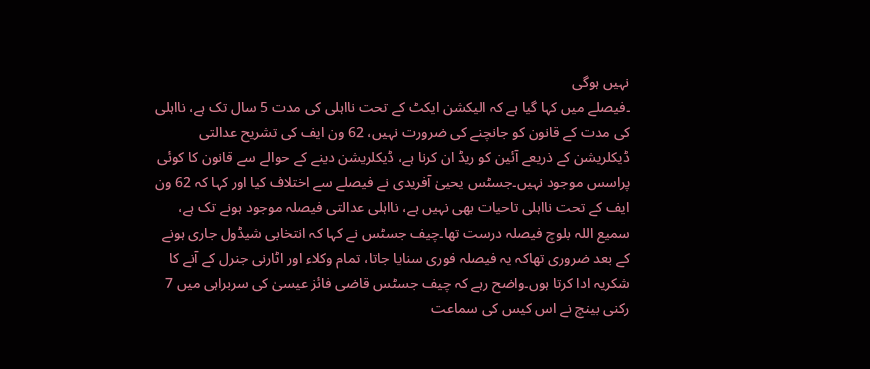نہیں ہوگی
۔فیصلے میں کہا گیا ہے کہ الیکشن ایکٹ کے تحت نااہلی کی مدت 5 سال تک ہے، نااہلی کی مدت کے قانون کو جانچنے کی ضرورت نہیں، 62 ون ایف کی تشریح عدالتی ڈیکلریشن کے ذریعے آئین کو ریڈ ان کرنا ہے، ڈیکلریشن دینے کے حوالے سے قانون کا کوئی پراسس موجود نہیں۔جسٹس یحییٰ آفریدی نے فیصلے سے اختلاف کیا اور کہا کہ 62 ون ایف کے تحت نااہلی تاحیات بھی نہیں ہے، نااہلی عدالتی فیصلہ موجود ہونے تک ہے،
سمیع اللہ بلوچ فیصلہ درست تھا۔چیف جسٹس نے کہا کہ انتخابی شیڈول جاری ہونے کے بعد ضروری تھاکہ یہ فیصلہ فوری سنایا جاتا، تمام وکلاء اور اٹارنی جنرل کے آنے کا شکریہ ادا کرتا ہوں۔واضح رہے کہ چیف جسٹس قاضی فائز عیسیٰ کی سربراہی میں 7 رکنی بینچ نے اس کیس کی سماعت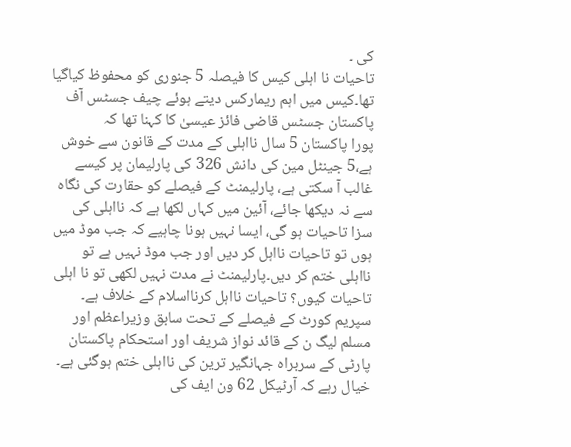کی ۔
تاحیات نا اہلی کیس کا فیصلہ 5 جنوری کو محفوظ کیاگیا تھا۔کیس میں اہم ریمارکس دیتے ہوئے چیف جسٹس آف پاکستان جسٹس قاضی فائز عیسیٰ کا کہنا تھا کہ
پورا پاکستان 5 سال نااہلی کے مدت کے قانون سے خوش ہے،5 جینٹل مین کی دانش 326 کی پارلیمان پر کیسے غالب آ سکتی ہے، پارلیمنٹ کے فیصلے کو حقارت کی نگاہ سے نہ دیکھا جائے، آئین میں کہاں لکھا ہے کہ نااہلی کی سزا تاحیات ہو گی، ایسا نہیں ہونا چاہیے کہ جب موڈ میں ہوں تو تاحیات نااہل کر دیں اور جب موڈ نہیں ہے تو نااہلی ختم کر دیں۔پارلیمنٹ نے مدت نہیں لکھی تو نا اہلی تاحیات کیوں؟ تاحیات نااہل کرنااسلام کے خلاف ہے۔
سپریم کورٹ کے فیصلے کے تحت سابق وزیراعظم اور مسلم لیگ ن کے قائد نواز شریف اور استحکام پاکستان پارٹی کے سربراہ جہانگیر ترین کی نااہلی ختم ہوگئی ہے۔
خیال رہے کہ آرٹیکل 62 ون ایف کی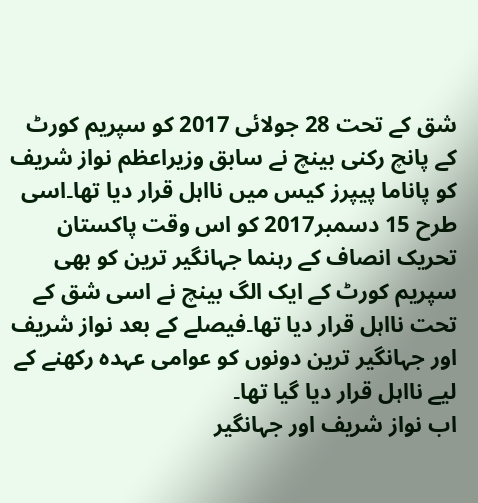شق کے تحت 28 جولائی 2017 کو سپریم کورٹ کے پانچ رکنی بینچ نے سابق وزیراعظم نواز شریف کو پاناما پیپرز کیس میں نااہل قرار دیا تھا۔اسی طرح 15 دسمبر2017 کو اس وقت پاکستان تحریک انصاف کے رہنما جہانگیر ترین کو بھی سپریم کورٹ کے ایک الگ بینچ نے اسی شق کے تحت نااہل قرار دیا تھا۔فیصلے کے بعد نواز شریف اور جہانگیر ترین دونوں کو عوامی عہدہ رکھنے کے لیے نااہل قرار دیا گیا تھا۔
اب نواز شریف اور جہانگیر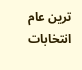ترین عام انتخابات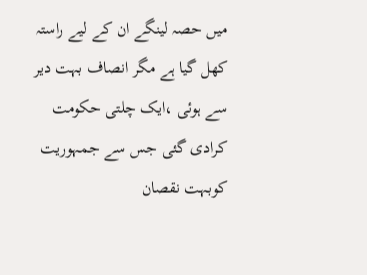میں حصہ لینگے ان کے لیے راستہ کھل گیا ہے مگر انصاف بہت دیر سے ہوئی ،ایک چلتی حکومت کرادی گئی جس سے جمہوریت کوبہت نقصان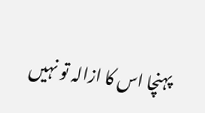پہنچا اس کا ازالہ تو نہیں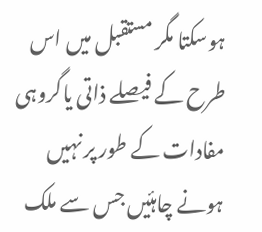ہوسکتا مگر مستقبل میں اس طرح کے فیصلے ذاتی یاگروہی مفادات کے طور پر نہیں ہونے چاہئیں جس سے ملک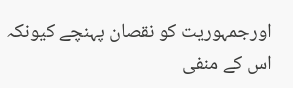اورجمہوریت کو نقصان پہنچے کیونکہ اس کے منفی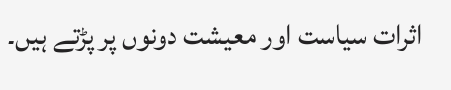اثرات سیاست اور معیشت دونوں پر پڑتے ہیں۔